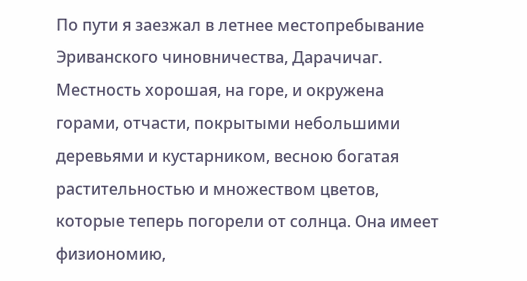По пути я заезжал в летнее местопребывание Эриванского чиновничества, Дарачичаг. Местность хорошая, на горе, и окружена горами, отчасти, покрытыми небольшими деревьями и кустарником, весною богатая растительностью и множеством цветов, которые теперь погорели от солнца. Она имеет физиономию,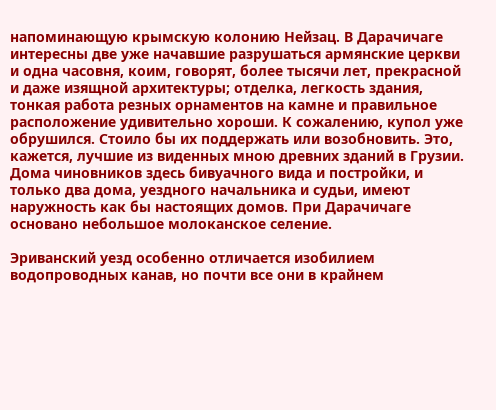напоминающую крымскую колонию Нейзац. В Дарачичаге интересны две уже начавшие разрушаться армянские церкви и одна часовня, коим, говорят, более тысячи лет, прекрасной и даже изящной архитектуры; отделка, легкость здания, тонкая работа резных орнаментов на камне и правильное расположение удивительно хороши. К сожалению, купол уже обрушился. Стоило бы их поддержать или возобновить. Это, кажется, лучшие из виденных мною древних зданий в Грузии. Дома чиновников здесь бивуачного вида и постройки, и только два дома, уездного начальника и судьи, имеют наружность как бы настоящих домов. При Дарачичаге основано небольшое молоканское селение.

Эриванский уезд особенно отличается изобилием водопроводных канав, но почти все они в крайнем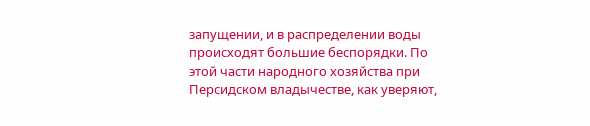запущении, и в распределении воды происходят большие беспорядки. По этой части народного хозяйства при Персидском владычестве, как уверяют,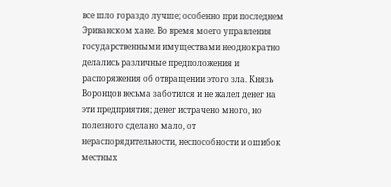все шло гораздо лучше; особенно при последнем Эриванском хане. Во время моего управления государственными имуществами неоднократно делались различные предположения и распоряжения об отвращении этого зла. Князь Воронцов весьма заботился и не жалел денег на эти предприятия; денег истрачено много, но полезного сделано мало, от нераспорядительности, неспособности и ошибок местных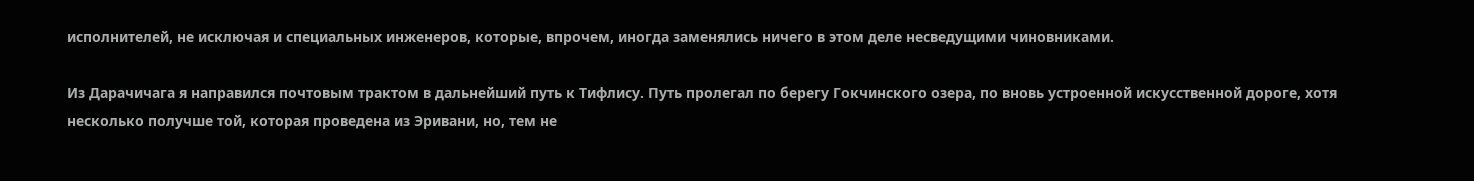исполнителей, не исключая и специальных инженеров, которые, впрочем, иногда заменялись ничего в этом деле несведущими чиновниками.

Из Дарачичага я направился почтовым трактом в дальнейший путь к Тифлису. Путь пролегал по берегу Гокчинского озера, по вновь устроенной искусственной дороге, хотя несколько получше той, которая проведена из Эривани, но, тем не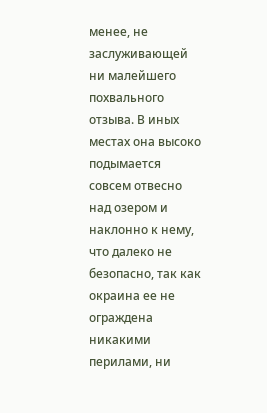менее, не заслуживающей ни малейшего похвального отзыва. В иных местах она высоко подымается совсем отвесно над озером и наклонно к нему, что далеко не безопасно, так как окраина ее не ограждена никакими перилами, ни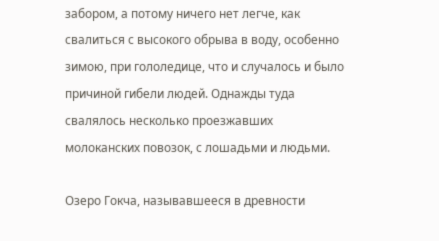забором, а потому ничего нет легче, как свалиться с высокого обрыва в воду, особенно зимою, при гололедице, что и случалось и было причиной гибели людей. Однажды туда свалялось несколько проезжавших молоканских повозок, с лошадьми и людьми.

Озеро Гокча, называвшееся в древности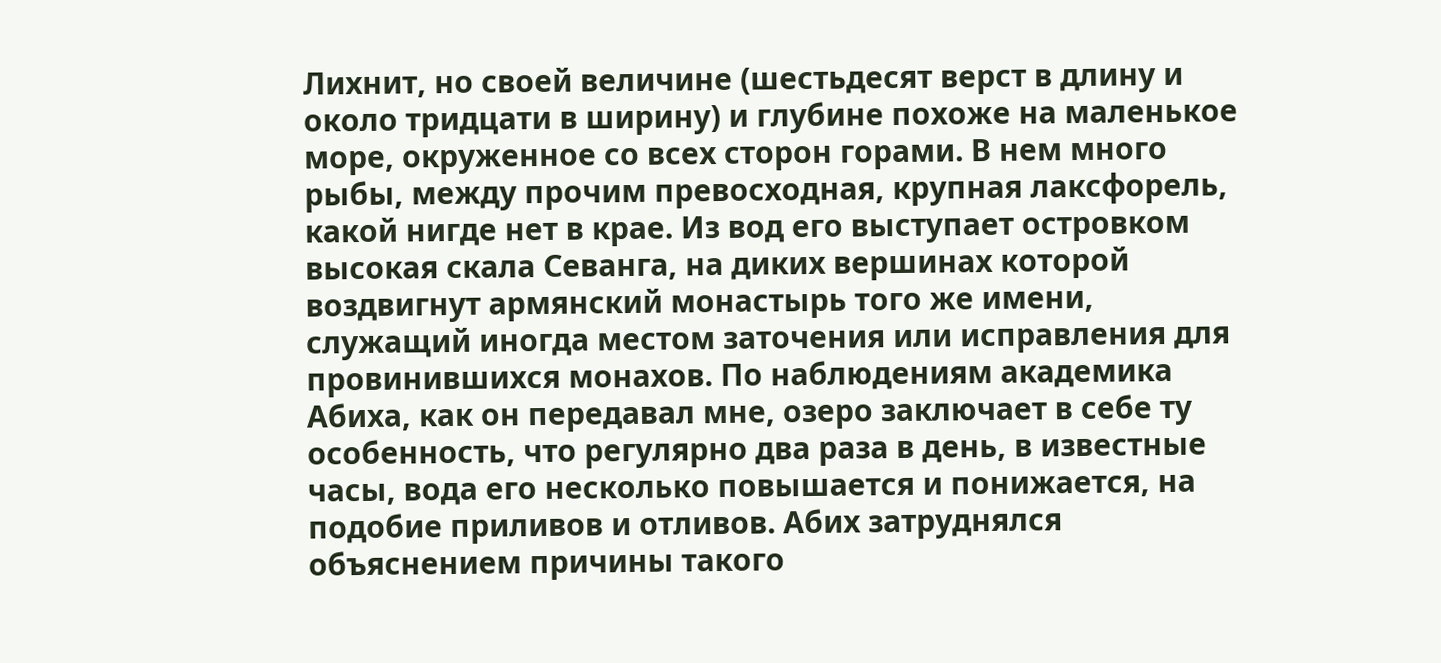Лихнит, но своей величине (шестьдесят верст в длину и около тридцати в ширину) и глубине похоже на маленькое море, окруженное со всех сторон горами. В нем много рыбы, между прочим превосходная, крупная лаксфорель, какой нигде нет в крае. Из вод его выступает островком высокая скала Севанга, на диких вершинах которой воздвигнут армянский монастырь того же имени, служащий иногда местом заточения или исправления для провинившихся монахов. По наблюдениям академика Абиха, как он передавал мне, озеро заключает в себе ту особенность, что регулярно два раза в день, в известные часы, вода его несколько повышается и понижается, на подобие приливов и отливов. Абих затруднялся объяснением причины такого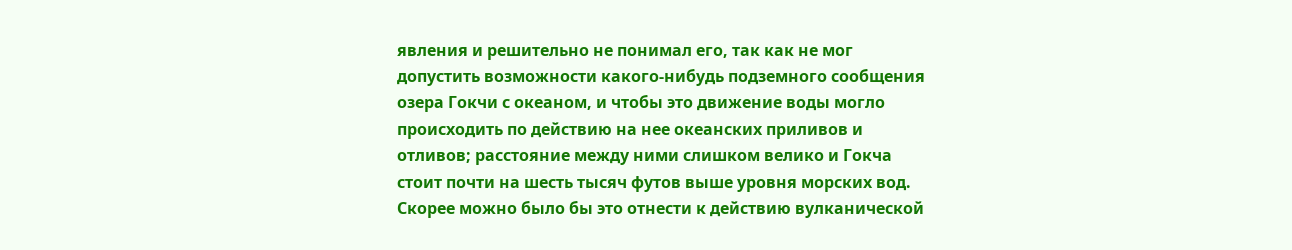явления и решительно не понимал его, так как не мог допустить возможности какого-нибудь подземного сообщения озера Гокчи с океаном, и чтобы это движение воды могло происходить по действию на нее океанских приливов и отливов; расстояние между ними слишком велико и Гокча стоит почти на шесть тысяч футов выше уровня морских вод. Скорее можно было бы это отнести к действию вулканической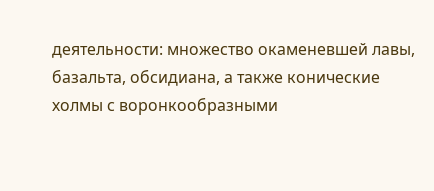деятельности: множество окаменевшей лавы, базальта, обсидиана, а также конические холмы с воронкообразными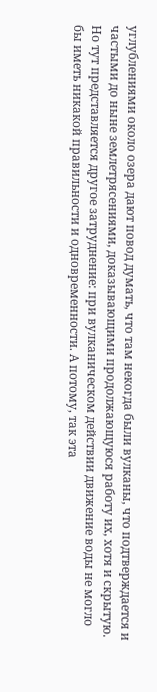углублениями около озера дают повод думать, что там некогда были вулканы, что подтверждается и частыми до ныне землетрясениями, доказывающими продолжающуюся работу их, хотя и скрытую. Но тут представляется другое затруднение: при вулканическом действии движение воды не могло бы иметь никакой правильности и одновременности. А потому, так эта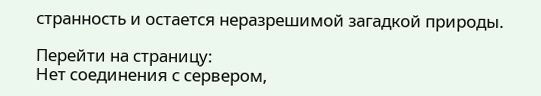странность и остается неразрешимой загадкой природы.

Перейти на страницу:
Нет соединения с сервером,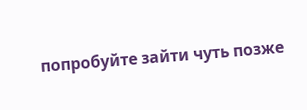попробуйте зайти чуть позже